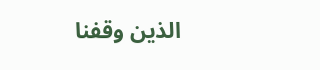الذين وقفنا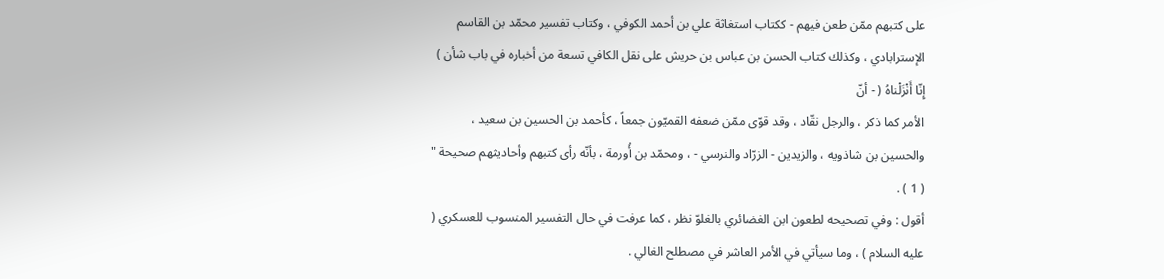على كتبهم ممّن طعن فيهم - ككتاب استغاثة علي بن أحمد الكوفي ، وكتاب تفسير محمّد بن القاسم الإسترابادي ، وكذلك كتاب الحسن بن عباس بن حريش على نقل الكافي تسعة من أخباره في باب شأن ) إِنّا أَنْزَلْناهُ ( - أنّ
الأمر كما ذكر ، والرجل نقّاد ، وقد قوّى ممّن ضعفه القميّون جمعاً ، كأحمد بن الحسين بن سعيد ، والحسين بن شاذويه ، والزيدين - الزرّاد والنرسي - ، ومحمّد بن أُورمة ، بأنّه رأى كتبهم وأحاديثهم صحيحة " ( 1 ) .
أقول : وفي تصحيحه لطعون ابن الغضائري بالغلوّ نظر ، كما عرفت في حال التفسير المنسوب للعسكري ( عليه السلام ) ، وما سيأتي في الأمر العاشر في مصطلح الغالي .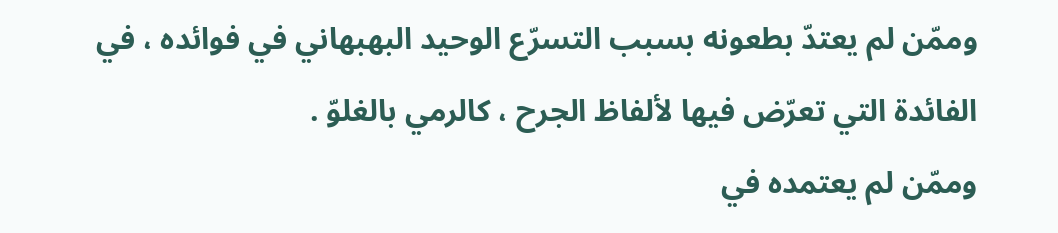وممّن لم يعتدّ بطعونه بسبب التسرّع الوحيد البهبهاني في فوائده ، في الفائدة التي تعرّض فيها لألفاظ الجرح ، كالرمي بالغلوّ .
وممّن لم يعتمده في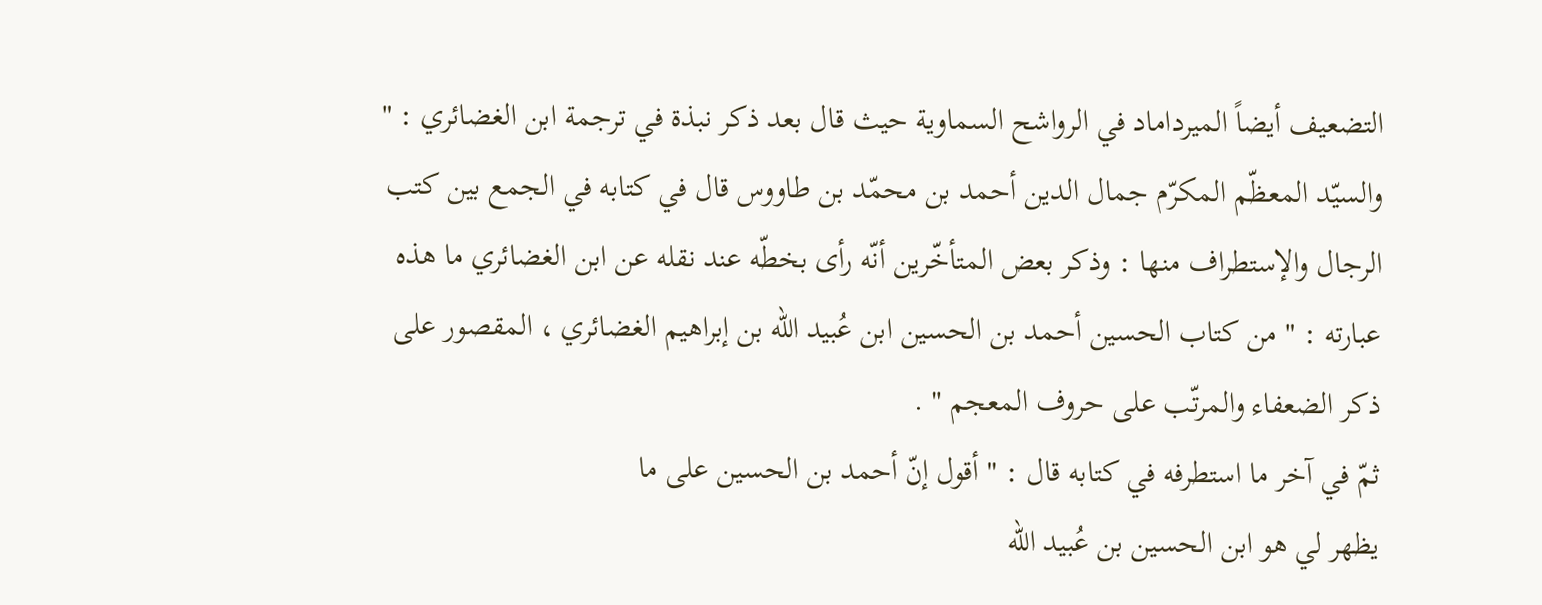التضعيف أيضاً الميرداماد في الرواشح السماوية حيث قال بعد ذكر نبذة في ترجمة ابن الغضائري : " والسيّد المعظّم المكرّم جمال الدين أحمد بن محمّد بن طاووس قال في كتابه في الجمع بين كتب الرجال والإستطراف منها : وذكر بعض المتأخّرين أنّه رأى بخطّه عند نقله عن ابن الغضائري ما هذه عبارته : " من كتاب الحسين أحمد بن الحسين ابن عُبيد الله بن إبراهيم الغضائري ، المقصور على ذكر الضعفاء والمرتّب على حروف المعجم " .
ثمّ في آخر ما استطرفه في كتابه قال : " أقول إنّ أحمد بن الحسين على ما
يظهر لي هو ابن الحسين بن عُبيد الله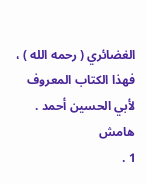الغضائري ( رحمه الله ) ، فهذا الكتاب المعروف
لأبي الحسين أحمد .
هامش
1 .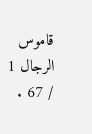قاموس الرجال 1 / 67 .